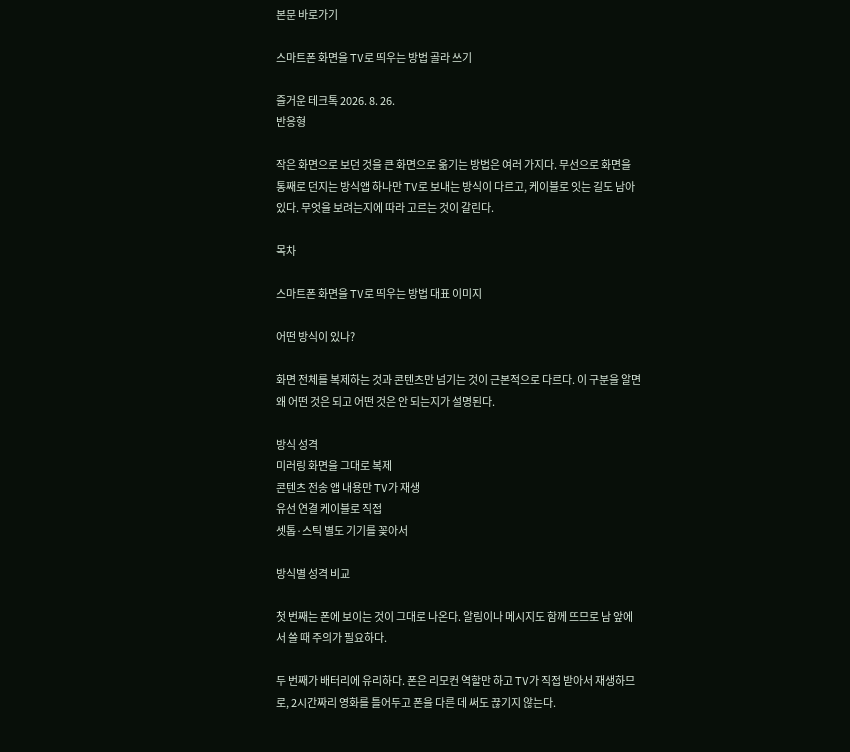본문 바로가기

스마트폰 화면을 TV로 띄우는 방법 골라 쓰기

즐거운 테크톡 2026. 8. 26.
반응형

작은 화면으로 보던 것을 큰 화면으로 옮기는 방법은 여러 가지다. 무선으로 화면을 통째로 던지는 방식앱 하나만 TV로 보내는 방식이 다르고, 케이블로 잇는 길도 남아 있다. 무엇을 보려는지에 따라 고르는 것이 갈린다.

목차

스마트폰 화면을 TV로 띄우는 방법 대표 이미지

어떤 방식이 있나?

화면 전체를 복제하는 것과 콘텐츠만 넘기는 것이 근본적으로 다르다. 이 구분을 알면 왜 어떤 것은 되고 어떤 것은 안 되는지가 설명된다.

방식 성격
미러링 화면을 그대로 복제
콘텐츠 전송 앱 내용만 TV가 재생
유선 연결 케이블로 직접
셋톱·스틱 별도 기기를 꽂아서

방식별 성격 비교

첫 번째는 폰에 보이는 것이 그대로 나온다. 알림이나 메시지도 함께 뜨므로 남 앞에서 쓸 때 주의가 필요하다.

두 번째가 배터리에 유리하다. 폰은 리모컨 역할만 하고 TV가 직접 받아서 재생하므로, 2시간짜리 영화를 틀어두고 폰을 다른 데 써도 끊기지 않는다.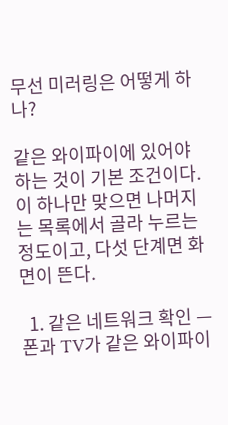무선 미러링은 어떻게 하나?

같은 와이파이에 있어야 하는 것이 기본 조건이다. 이 하나만 맞으면 나머지는 목록에서 골라 누르는 정도이고, 다섯 단계면 화면이 뜬다.

  1. 같은 네트워크 확인 — 폰과 TV가 같은 와이파이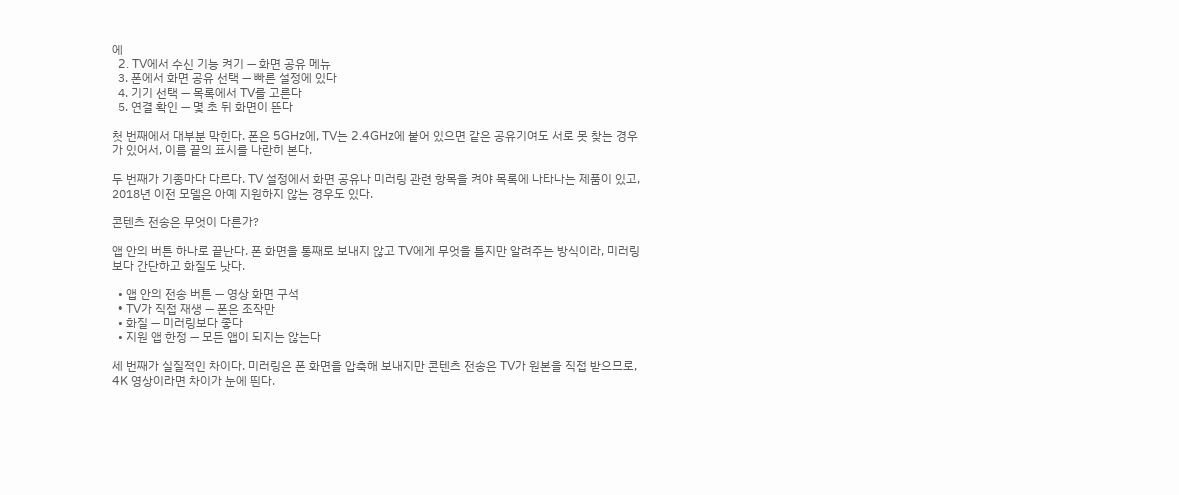에
  2. TV에서 수신 기능 켜기 — 화면 공유 메뉴
  3. 폰에서 화면 공유 선택 — 빠른 설정에 있다
  4. 기기 선택 — 목록에서 TV를 고른다
  5. 연결 확인 — 몇 초 뒤 화면이 뜬다

첫 번째에서 대부분 막힌다. 폰은 5GHz에, TV는 2.4GHz에 붙어 있으면 같은 공유기여도 서로 못 찾는 경우가 있어서, 이름 끝의 표시를 나란히 본다.

두 번째가 기종마다 다르다. TV 설정에서 화면 공유나 미러링 관련 항목을 켜야 목록에 나타나는 제품이 있고, 2018년 이전 모델은 아예 지원하지 않는 경우도 있다.

콘텐츠 전송은 무엇이 다른가?

앱 안의 버튼 하나로 끝난다. 폰 화면을 통째로 보내지 않고 TV에게 무엇을 틀지만 알려주는 방식이라, 미러링보다 간단하고 화질도 낫다.

  • 앱 안의 전송 버튼 — 영상 화면 구석
  • TV가 직접 재생 — 폰은 조작만
  • 화질 — 미러링보다 좋다
  • 지원 앱 한정 — 모든 앱이 되지는 않는다

세 번째가 실질적인 차이다. 미러링은 폰 화면을 압축해 보내지만 콘텐츠 전송은 TV가 원본을 직접 받으므로, 4K 영상이라면 차이가 눈에 띈다.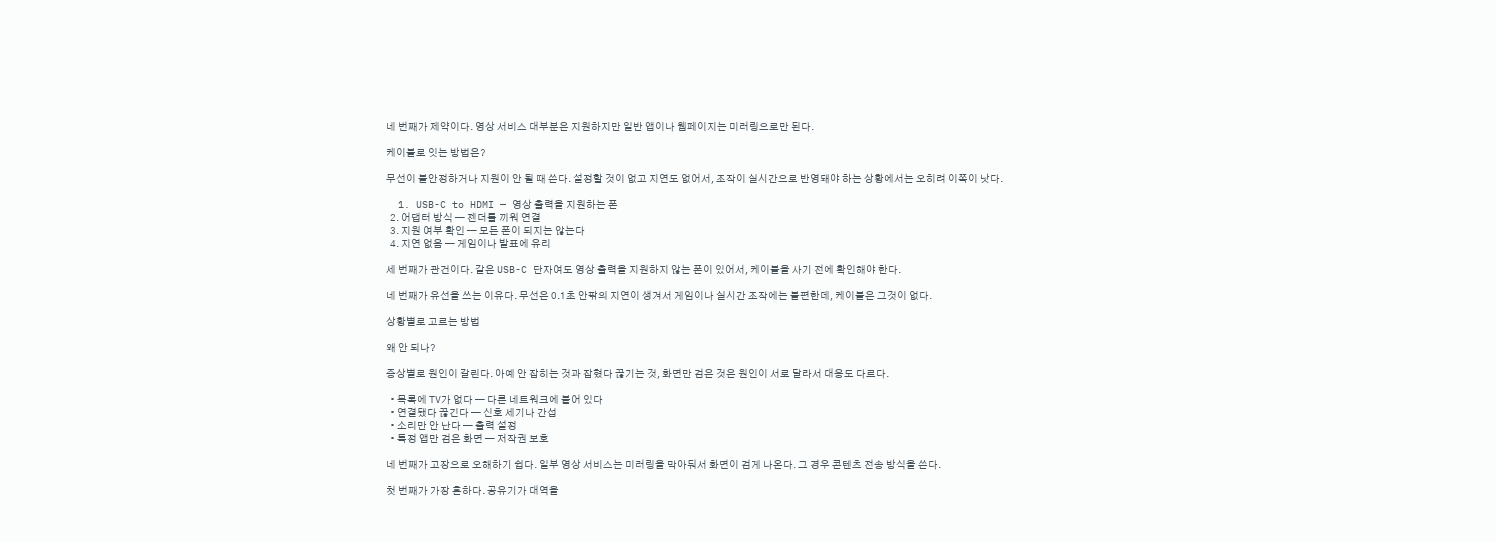네 번째가 제약이다. 영상 서비스 대부분은 지원하지만 일반 앱이나 웹페이지는 미러링으로만 된다.

케이블로 잇는 방법은?

무선이 불안정하거나 지원이 안 될 때 쓴다. 설정할 것이 없고 지연도 없어서, 조작이 실시간으로 반영돼야 하는 상황에서는 오히려 이쪽이 낫다.

  1. USB-C to HDMI — 영상 출력을 지원하는 폰
  2. 어댑터 방식 — 젠더를 끼워 연결
  3. 지원 여부 확인 — 모든 폰이 되지는 않는다
  4. 지연 없음 — 게임이나 발표에 유리

세 번째가 관건이다. 같은 USB-C 단자여도 영상 출력을 지원하지 않는 폰이 있어서, 케이블을 사기 전에 확인해야 한다.

네 번째가 유선을 쓰는 이유다. 무선은 0.1초 안팎의 지연이 생겨서 게임이나 실시간 조작에는 불편한데, 케이블은 그것이 없다.

상황별로 고르는 방법

왜 안 되나?

증상별로 원인이 갈린다. 아예 안 잡히는 것과 잡혔다 끊기는 것, 화면만 검은 것은 원인이 서로 달라서 대응도 다르다.

  • 목록에 TV가 없다 — 다른 네트워크에 붙어 있다
  • 연결됐다 끊긴다 — 신호 세기나 간섭
  • 소리만 안 난다 — 출력 설정
  • 특정 앱만 검은 화면 — 저작권 보호

네 번째가 고장으로 오해하기 쉽다. 일부 영상 서비스는 미러링을 막아둬서 화면이 검게 나온다. 그 경우 콘텐츠 전송 방식을 쓴다.

첫 번째가 가장 흔하다. 공유기가 대역을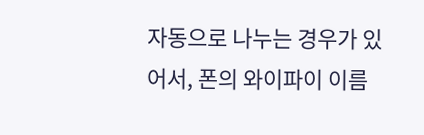자동으로 나누는 경우가 있어서, 폰의 와이파이 이름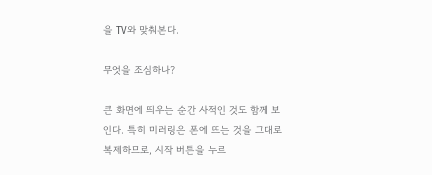을 TV와 맞춰본다.

무엇을 조심하나?

큰 화면에 띄우는 순간 사적인 것도 함께 보인다. 특히 미러링은 폰에 뜨는 것을 그대로 복제하므로, 시작 버튼을 누르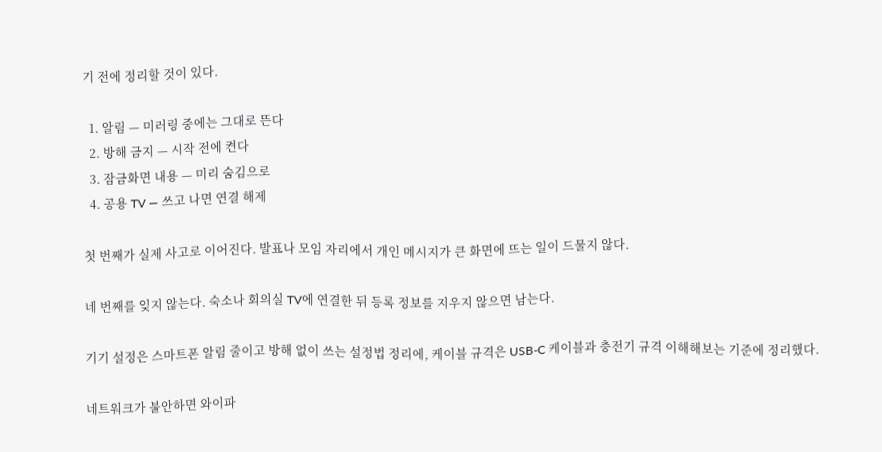기 전에 정리할 것이 있다.

  1. 알림 — 미러링 중에는 그대로 뜬다
  2. 방해 금지 — 시작 전에 켠다
  3. 잠금화면 내용 — 미리 숨김으로
  4. 공용 TV — 쓰고 나면 연결 해제

첫 번째가 실제 사고로 이어진다. 발표나 모임 자리에서 개인 메시지가 큰 화면에 뜨는 일이 드물지 않다.

네 번째를 잊지 않는다. 숙소나 회의실 TV에 연결한 뒤 등록 정보를 지우지 않으면 남는다.

기기 설정은 스마트폰 알림 줄이고 방해 없이 쓰는 설정법 정리에, 케이블 규격은 USB-C 케이블과 충전기 규격 이해해보는 기준에 정리했다.

네트워크가 불안하면 와이파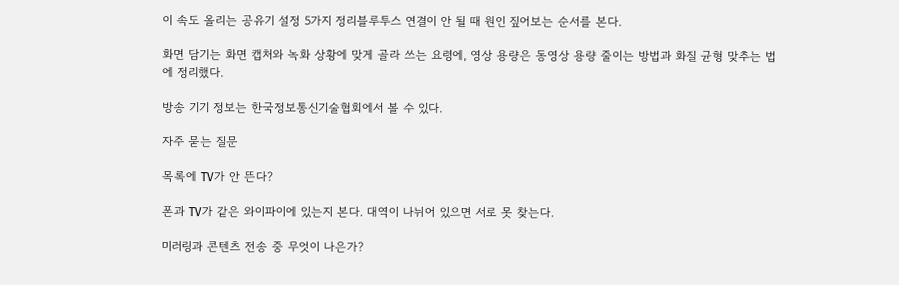이 속도 올리는 공유기 설정 5가지 정리블루투스 연결이 안 될 때 원인 짚어보는 순서를 본다.

화면 담기는 화면 캡처와 녹화 상황에 맞게 골라 쓰는 요령에, 영상 용량은 동영상 용량 줄이는 방법과 화질 균형 맞추는 법에 정리했다.

방송 기기 정보는 한국정보통신기술협회에서 볼 수 있다.

자주 묻는 질문

목록에 TV가 안 뜬다?

폰과 TV가 같은 와이파이에 있는지 본다. 대역이 나뉘어 있으면 서로 못 찾는다.

미러링과 콘텐츠 전송 중 무엇이 나은가?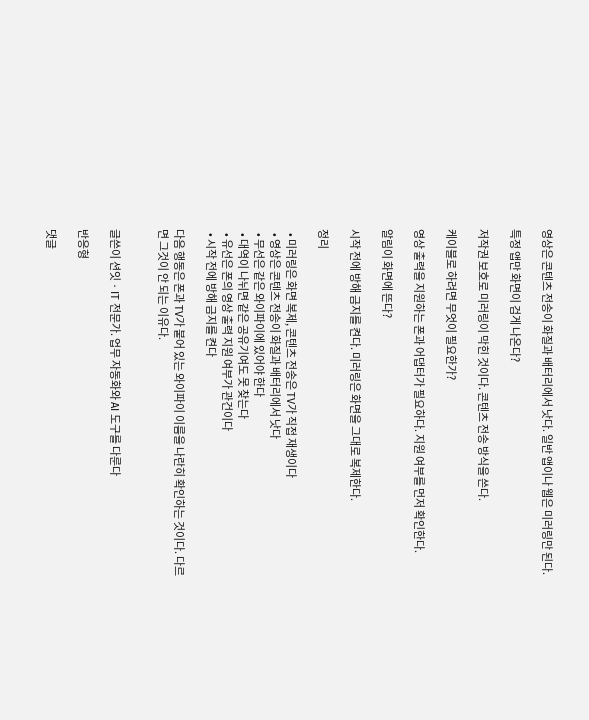영상은 콘텐츠 전송이 화질과 배터리에서 낫다. 일반 앱이나 웹은 미러링만 된다.

특정 앱만 화면이 검게 나온다?

저작권 보호로 미러링이 막힌 것이다. 콘텐츠 전송 방식을 쓴다.

케이블로 하려면 무엇이 필요한가?

영상 출력을 지원하는 폰과 어댑터가 필요하다. 지원 여부를 먼저 확인한다.

알림이 화면에 뜬다?

시작 전에 방해 금지를 켠다. 미러링은 화면을 그대로 복제한다.

정리

  • 미러링은 화면 복제, 콘텐츠 전송은 TV가 직접 재생이다
  • 영상은 콘텐츠 전송이 화질과 배터리에서 낫다
  • 무선은 같은 와이파이에 있어야 한다
  • 대역이 나뉘면 같은 공유기여도 못 찾는다
  • 유선은 폰의 영상 출력 지원 여부가 관건이다
  • 시작 전에 방해 금지를 켠다

다음 행동은 폰과 TV가 붙어 있는 와이파이 이름을 나란히 확인하는 것이다. 다르면 그것이 안 되는 이유다.


글쓴이 션잇 · IT 전문가. 업무 자동화와 AI 도구를 다룬다

반응형

댓글